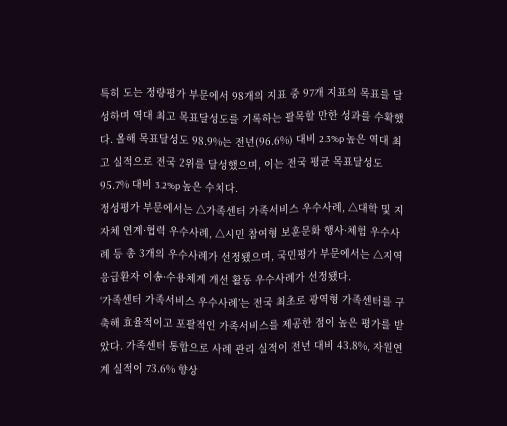특히 도는 정량평가 부문에서 98개의 지표 중 97개 지표의 목표를 달성하며 역대 최고 목표달성도를 기록하는 괄목할 만한 성과를 수확했다. 올해 목표달성도 98.9%는 전년(96.6%) 대비 2.3%p 높은 역대 최고 실적으로 전국 2위를 달성했으며, 이는 전국 평균 목표달성도 95.7% 대비 3.2%p 높은 수치다.
정성평가 부문에서는 △가족센터 가족서비스 우수사례, △대학 및 지자체 연계·협력 우수사례, △시민 참여형 보훈문화 행사·체험 우수사례 등 총 3개의 우수사례가 선정됐으며, 국민평가 부문에서는 △지역 응급환자 이송·수용체계 개선 활동 우수사례가 선정됐다.
‘가족센터 가족서비스 우수사례’는 전국 최초로 광역형 가족센터를 구축해 효율적이고 포괄적인 가족서비스를 제공한 점이 높은 평가를 받았다. 가족센터 통합으로 사례 관리 실적이 전년 대비 43.8%, 자원연계 실적이 73.6% 향상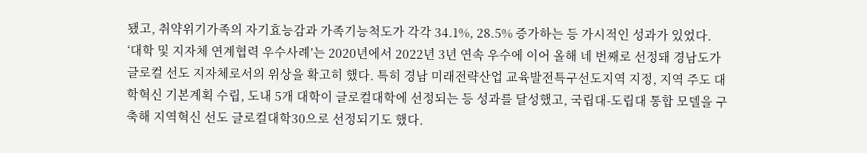됐고, 취약위기가족의 자기효능감과 가족기능척도가 각각 34.1%, 28.5% 증가하는 등 가시적인 성과가 있었다.
‘대학 및 지자체 연계협력 우수사례’는 2020년에서 2022년 3년 연속 우수에 이어 올해 네 번째로 선정돼 경남도가 글로컬 선도 지자체로서의 위상을 확고히 했다. 특히 경남 미래전략산업 교육발전특구선도지역 지정, 지역 주도 대학혁신 기본계획 수립, 도내 5개 대학이 글로컬대학에 선정되는 등 성과를 달성했고, 국립대-도립대 통합 모델을 구축해 지역혁신 선도 글로컬대학30으로 선정되기도 했다.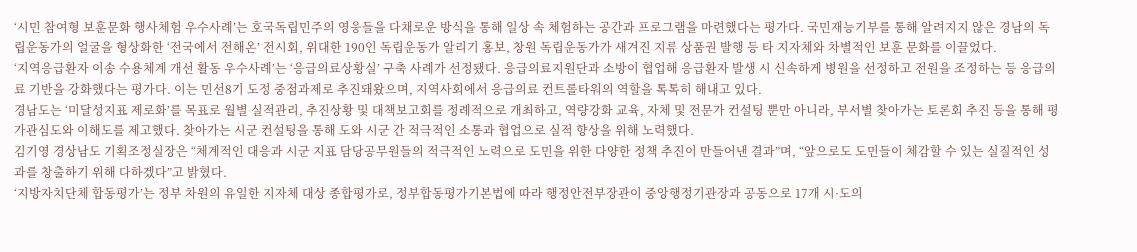‘시민 참여형 보훈문화 행사체험 우수사례’는 호국독립민주의 영웅들을 다채로운 방식을 통해 일상 속 체험하는 공간과 프로그램을 마련했다는 평가다. 국민재능기부를 통해 알려지지 않은 경남의 독립운동가의 얼굴을 형상화한 ‘전국에서 전해온’ 전시회, 위대한 190인 독립운동가 알리기 홍보, 창원 독립운동가가 새겨진 지류 상품권 발행 등 타 지자체와 차별적인 보훈 문화를 이끌었다.
‘지역응급환자 이송 수용체계 개선 활동 우수사례’는 ‘응급의료상황실’ 구축 사례가 선정됐다. 응급의료지원단과 소방이 협업해 응급환자 발생 시 신속하게 병원을 선정하고 전원을 조정하는 등 응급의료 기반을 강화했다는 평가다. 이는 민선8기 도정 중점과제로 추진돼왔으며, 지역사회에서 응급의료 컨트롤타워의 역할을 톡톡히 해내고 있다.
경남도는 ‘미달성지표 제로화’를 목표로 월별 실적관리, 추진상황 및 대책보고회를 정례적으로 개최하고, 역량강화 교육, 자체 및 전문가 컨설팅 뿐만 아니라, 부서별 찾아가는 토론회 추진 등을 통해 평가관심도와 이해도를 제고했다. 찾아가는 시군 컨설팅을 통해 도와 시군 간 적극적인 소통과 협업으로 실적 향상을 위해 노력했다.
김기영 경상남도 기획조정실장은 “체계적인 대응과 시군 지표 담당공무원들의 적극적인 노력으로 도민을 위한 다양한 정책 추진이 만들어낸 결과”며, “앞으로도 도민들이 체감할 수 있는 실질적인 성과를 창출하기 위해 다하겠다”고 밝혔다.
‘지방자치단체 합동평가’는 정부 차원의 유일한 지자체 대상 종합평가로, 정부합동평가기본법에 따라 행정안전부장관이 중앙행정기관장과 공동으로 17개 시·도의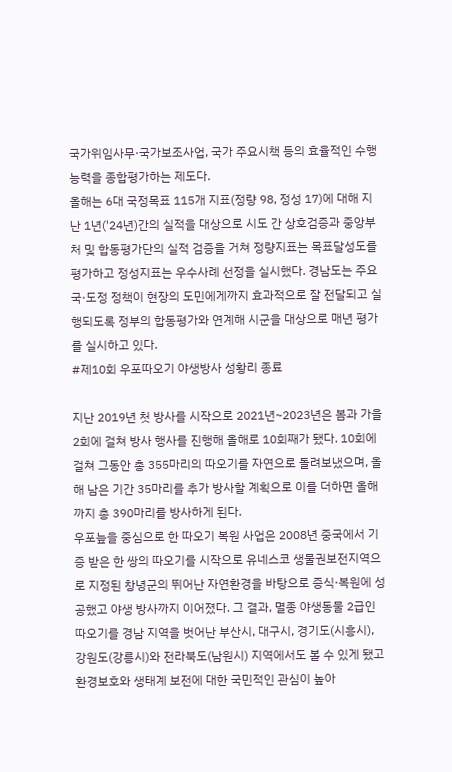국가위임사무·국가보조사업, 국가 주요시책 등의 효율적인 수행 능력을 종합평가하는 제도다.
올해는 6대 국정목표 115개 지표(정량 98, 정성 17)에 대해 지난 1년('24년)간의 실적을 대상으로 시도 간 상호검증과 중앙부처 및 합동평가단의 실적 검증을 거쳐 정량지표는 목표달성도를 평가하고 정성지표는 우수사례 선정을 실시했다. 경남도는 주요 국·도정 정책이 현장의 도민에게까지 효과적으로 잘 전달되고 실행되도록 정부의 합동평가와 연계해 시군을 대상으로 매년 평가를 실시하고 있다.
#제10회 우포따오기 야생방사 성황리 종료

지난 2019년 첫 방사를 시작으로 2021년~2023년은 봄과 가을 2회에 걸쳐 방사 행사를 진행해 올해로 10회째가 됐다. 10회에 걸쳐 그동안 총 355마리의 따오기를 자연으로 돌려보냈으며, 올해 남은 기간 35마리를 추가 방사할 계획으로 이를 더하면 올해까지 총 390마리를 방사하게 된다.
우포늪을 중심으로 한 따오기 복원 사업은 2008년 중국에서 기증 받은 한 쌍의 따오기를 시작으로 유네스코 생물권보전지역으로 지정된 창녕군의 뛰어난 자연환경을 바탕으로 증식·복원에 성공했고 야생 방사까지 이어졌다. 그 결과, 멸종 야생동물 2급인 따오기를 경남 지역을 벗어난 부산시, 대구시, 경기도(시흥시), 강원도(강릉시)와 전라북도(남원시) 지역에서도 볼 수 있게 됐고 환경보호와 생태계 보전에 대한 국민적인 관심이 높아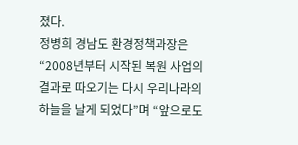졌다.
정병희 경남도 환경정책과장은 “2008년부터 시작된 복원 사업의 결과로 따오기는 다시 우리나라의 하늘을 날게 되었다”며 “앞으로도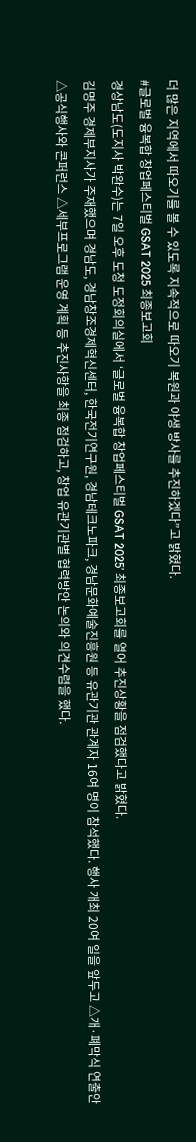더 많은 지역에서 따오기를 볼 수 있도록 지속적으로 따오기 복원과 야생 방사를 추진하겠다”고 밝혔다.
#글로벌 융복합 창업페스티벌 GSAT 2025 최종보고회
경상남도(도지사 박완수)는 7일 오후 도청 도정회의실에서 ‘글로벌 융복합 창업페스티벌 GSAT 2025’ 최종보고회를 열어 추진상황을 점검했다고 밝혔다.
김명주 경제부지사가 주재했으며 경남도, 경남창조경제혁신센터, 한국전기연구원, 경남테크노파크, 경남문화예술진흥원 등 유관기관 관계자 16여 명이 참석했다. 행사 개최 20여 일을 앞두고 △개·폐막식 연출안 △공식행사와 콘퍼런스 △세부프로그램 운영 계획 등 추진사항을 최종 점검하고, 창업 유관기관별 협력방안 논의와 의견수렴을 했다.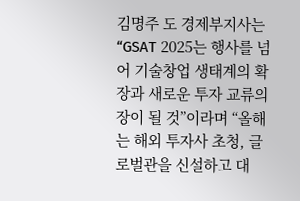김명주 도 경제부지사는 “GSAT 2025는 행사를 넘어 기술창업 생태계의 확장과 새로운 투자 교류의 장이 될 것”이라며 “올해는 해외 투자사 초청, 글로벌관을 신설하고 대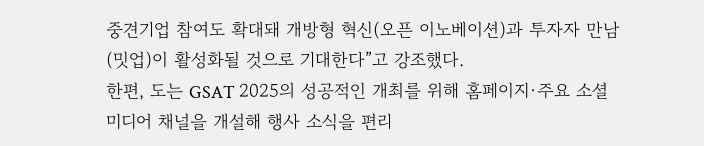중견기업 참여도 확대돼 개방형 혁신(오픈 이노베이션)과 투자자 만남(밋업)이 활성화될 것으로 기대한다”고 강조했다.
한편, 도는 GSAT 2025의 성공적인 개최를 위해 홈페이지·주요 소셜미디어 채널을 개설해 행사 소식을 편리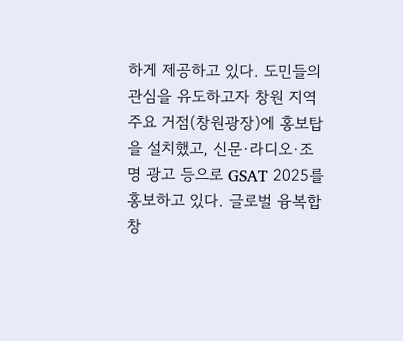하게 제공하고 있다. 도민들의 관심을 유도하고자 창원 지역 주요 거점(창원광장)에 홍보탑을 설치했고, 신문·라디오·조명 광고 등으로 GSAT 2025를 홍보하고 있다. 글로벌 융복합 창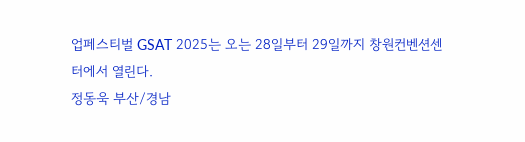업페스티벌 GSAT 2025는 오는 28일부터 29일까지 창원컨벤션센터에서 열린다.
정동욱 부산/경남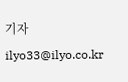기자 ilyo33@ilyo.co.kr